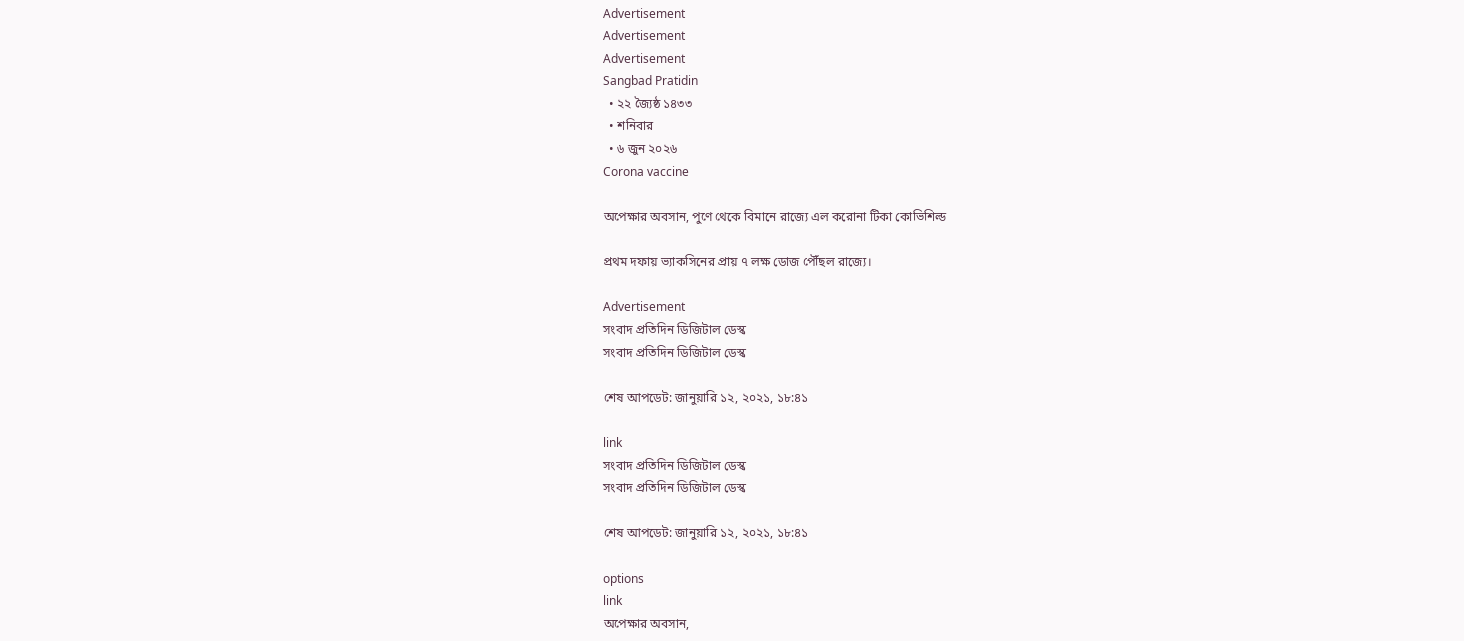Advertisement
Advertisement
Advertisement
Sangbad Pratidin
  • ২২ জ্যৈষ্ঠ ১৪৩৩
  • শনিবার
  • ৬ জুন ২০২৬
Corona vaccine

অপেক্ষার অবসান, পুণে থেকে বিমানে রাজ্যে এল করোনা টিকা কোভিশিল্ড

প্রথম দফায় ভ্যাকসিনের প্রায় ৭ লক্ষ ডোজ পৌঁছল রাজ্যে।

Advertisement
সংবাদ প্রতিদিন ডিজিটাল ডেস্ক
সংবাদ প্রতিদিন ডিজিটাল ডেস্ক

শেষ আপডেট: জানুয়ারি ১২, ২০২১, ১৮:৪১

link
সংবাদ প্রতিদিন ডিজিটাল ডেস্ক
সংবাদ প্রতিদিন ডিজিটাল ডেস্ক

শেষ আপডেট: জানুয়ারি ১২, ২০২১, ১৮:৪১

options
link
অপেক্ষার অবসান,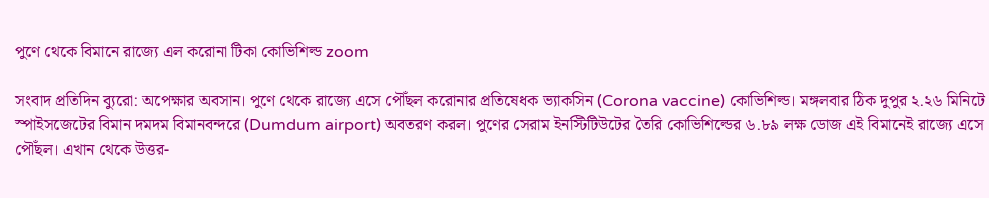পুণে থেকে বিমানে রাজ্যে এল করোনা টিকা কোভিশিল্ড zoom

সংবাদ প্রতিদিন ব্যুরো: অপেক্ষার অবসান। পুণে থেকে রাজ্যে এসে পৌঁছল করোনার প্রতিষেধক ভ্যাকসিন (Corona vaccine) কোভিশিল্ড। মঙ্গলবার ঠিক দুপুর ২.২৬ মিনিটে স্পাইসজেটের বিমান দমদম বিমানবন্দরে (Dumdum airport) অবতরণ করল। পুণের সেরাম ইনস্টিটিউটের তৈরি কোভিশিল্ডের ৬.৮৯ লক্ষ ডোজ এই বিমানেই রাজ্যে এসে পৌঁছল। এখান থেকে উত্তর-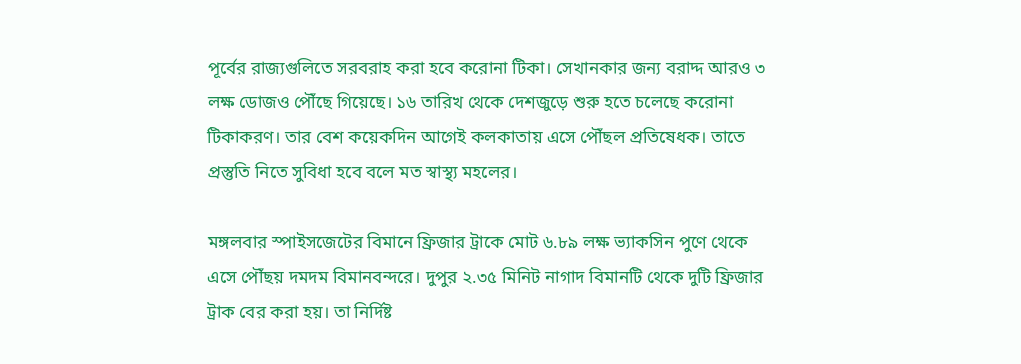পূর্বের রাজ্যগুলিতে সরবরাহ করা হবে করোনা টিকা। সেখানকার জন্য বরাদ্দ আরও ৩ লক্ষ ডোজও পৌঁছে গিয়েছে। ১৬ তারিখ থেকে দেশজুড়ে শুরু হতে চলেছে করোনা টিকাকরণ। তার বেশ কয়েকদিন আগেই কলকাতায় এসে পৌঁছল প্রতিষেধক। তাতে প্রস্তুতি নিতে সুবিধা হবে বলে মত স্বাস্থ্য মহলের।

মঙ্গলবার স্পাইসজেটের বিমানে ফ্রিজার ট্রাকে মোট ৬.৮৯ লক্ষ ভ্যাকসিন পুণে থেকে এসে পৌঁছয় দমদম বিমানবন্দরে। দুপুর ২.৩৫ মিনিট নাগাদ বিমানটি থেকে দুটি ফ্রিজার ট্রাক বের করা হয়। তা নির্দিষ্ট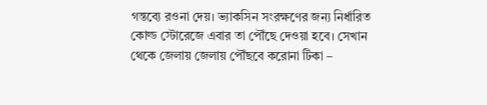গন্তব্যে রওনা দেয়। ভ্যাকসিন সংরক্ষণের জন্য নির্ধারিত কোল্ড স্টোরেজে এবার তা পৌঁছে দেওয়া হবে। সেখান থেকে জেলায় জেলায় পৌঁছবে করোনা টিকা –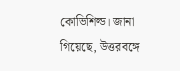কোভিশিল্ড। জানা গিয়েছে, উত্তরবঙ্গে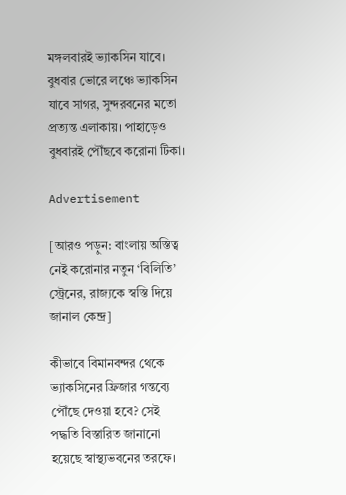মঙ্গলবারই ভ্যাকসিন যাবে। বুধবার ভোরে লঞ্চে ভ্যাকসিন যাবে সাগর, সুন্দরবনের মতো প্রত্যন্ত এলাকায়। পাহাড়েও বুধবারই পৌঁছবে করোনা টিকা।

Advertisement

[আরও পড়ুন: বাংলায় অস্তিত্ব নেই করোনার নতুন ‘বিলিতি’ স্ট্রেনের, রাজ্যকে স্বস্তি দিয়ে জানাল কেন্দ্র]

কীভাবে বিমানবন্দর থেকে ভ্যাকসিনের ফ্রিজার গন্তব্যে পৌঁছে দেওয়া হবে? সেই পদ্ধতি বিস্তারিত জানানো হয়েছে স্বাস্থ্যভবনের তরফে।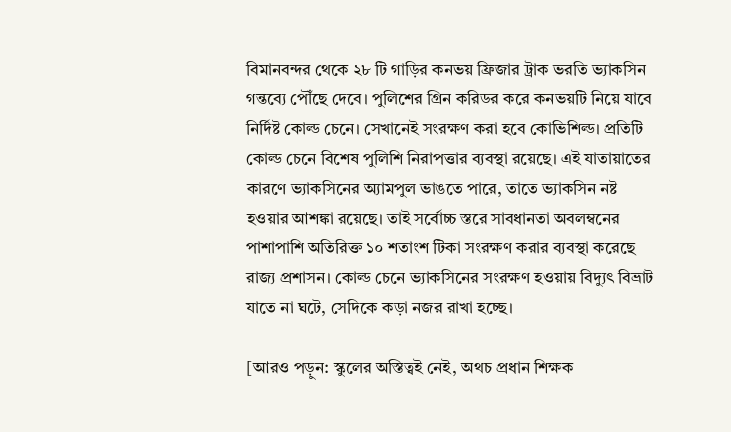বিমানবন্দর থেকে ২৮ টি গাড়ির কনভয় ফ্রিজার ট্রাক ভরতি ভ্যাকসিন গন্তব্যে পৌঁছে দেবে। পুলিশের গ্রিন করিডর করে কনভয়টি নিয়ে যাবে নির্দিষ্ট কোল্ড চেনে। সেখানেই সংরক্ষণ করা হবে কোভিশিল্ড। প্রতিটি কোল্ড চেনে বিশেষ পুলিশি নিরাপত্তার ব্যবস্থা রয়েছে। এই যাতায়াতের কারণে ভ্যাকসিনের অ্যামপুল ভাঙতে পারে, তাতে ভ্যাকসিন নষ্ট হওয়ার আশঙ্কা রয়েছে। তাই সর্বোচ্চ স্তরে সাবধানতা অবলম্বনের পাশাপাশি অতিরিক্ত ১০ শতাংশ টিকা সংরক্ষণ করার ব্যবস্থা করেছে রাজ্য প্রশাসন। কোল্ড চেনে ভ্যাকসিনের সংরক্ষণ হওয়ায় বিদ্যুৎ বিভ্রাট যাতে না ঘটে, সেদিকে কড়া নজর রাখা হচ্ছে।

[আরও পড়ুন: স্কুলের অস্তিত্বই নেই, অথচ প্রধান শিক্ষক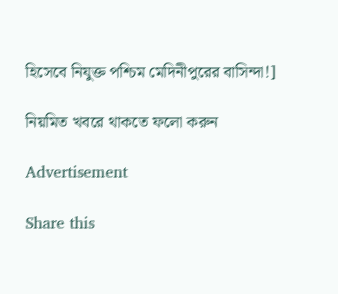হিসেবে নিযুক্ত পশ্চিম মেদিনীপুরের বাসিন্দা!]

নিয়মিত খবরে থাকতে ফলো করুন

Advertisement

Share this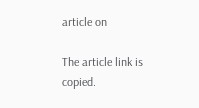article on

The article link is copied.